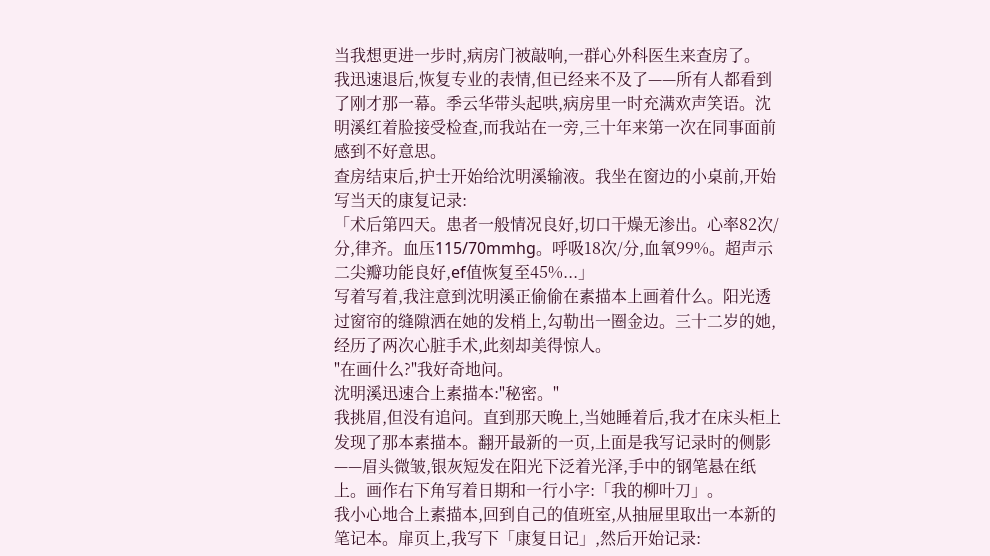当我想更进一步时,病房门被敲响,一群心外科医生来查房了。
我迅速退后,恢复专业的表情,但已经来不及了——所有人都看到了刚才那一幕。季云华带头起哄,病房里一时充满欢声笑语。沈明溪红着脸接受检查,而我站在一旁,三十年来第一次在同事面前感到不好意思。
查房结束后,护士开始给沈明溪输液。我坐在窗边的小桌前,开始写当天的康复记录:
「术后第四天。患者一般情况良好,切口干燥无渗出。心率82次/分,律齐。血压115/70mmhg。呼吸18次/分,血氧99%。超声示二尖瓣功能良好,ef值恢复至45%...」
写着写着,我注意到沈明溪正偷偷在素描本上画着什么。阳光透过窗帘的缝隙洒在她的发梢上,勾勒出一圈金边。三十二岁的她,经历了两次心脏手术,此刻却美得惊人。
"在画什么?"我好奇地问。
沈明溪迅速合上素描本:"秘密。"
我挑眉,但没有追问。直到那天晚上,当她睡着后,我才在床头柜上发现了那本素描本。翻开最新的一页,上面是我写记录时的侧影——眉头微皱,银灰短发在阳光下泛着光泽,手中的钢笔悬在纸上。画作右下角写着日期和一行小字:「我的柳叶刀」。
我小心地合上素描本,回到自己的值班室,从抽屉里取出一本新的笔记本。扉页上,我写下「康复日记」,然后开始记录: